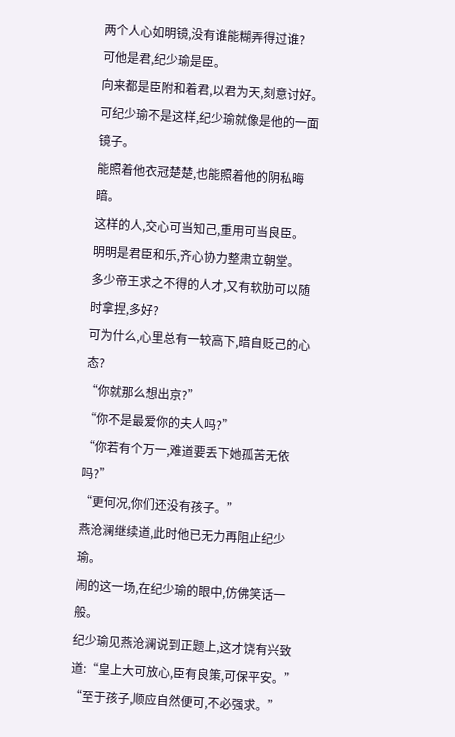两个人心如明镜,没有谁能糊弄得过谁?
可他是君,纪少瑜是臣。
向来都是臣附和着君,以君为天,刻意讨好。
可纪少瑜不是这样,纪少瑜就像是他的一面镜子。
能照着他衣冠楚楚,也能照着他的阴私晦暗。
这样的人,交心可当知己,重用可当良臣。
明明是君臣和乐,齐心协力整肃立朝堂。
多少帝王求之不得的人才,又有软肋可以随时拿捏,多好?
可为什么,心里总有一较高下,暗自贬己的心态?
“你就那么想出京?”
“你不是最爱你的夫人吗?”
“你若有个万一,难道要丢下她孤苦无依吗?”
“更何况,你们还没有孩子。”
燕沧澜继续道,此时他已无力再阻止纪少瑜。
闹的这一场,在纪少瑜的眼中,仿佛笑话一般。
纪少瑜见燕沧澜说到正题上,这才饶有兴致道:“皇上大可放心,臣有良策,可保平安。”
“至于孩子,顺应自然便可,不必强求。”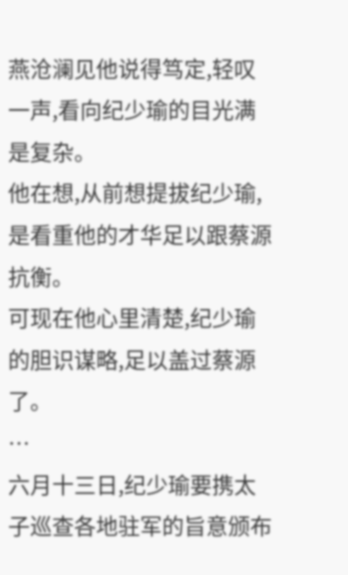燕沧澜见他说得笃定,轻叹一声,看向纪少瑜的目光满是复杂。
他在想,从前想提拔纪少瑜,是看重他的才华足以跟蔡源抗衡。
可现在他心里清楚,纪少瑜的胆识谋略,足以盖过蔡源了。
…
六月十三日,纪少瑜要携太子巡查各地驻军的旨意颁布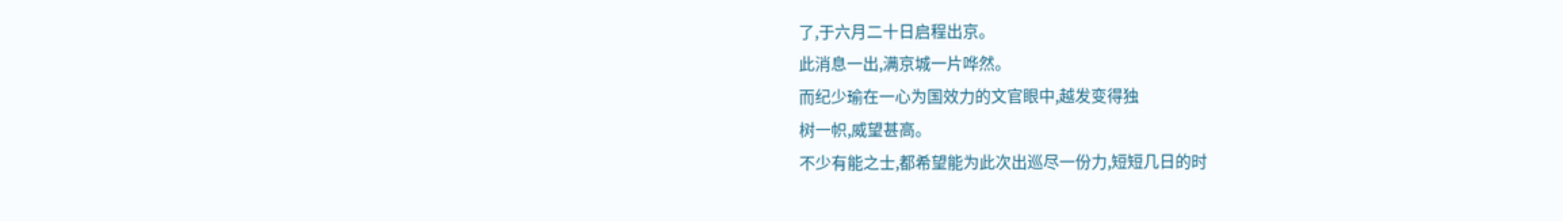了,于六月二十日启程出京。
此消息一出,满京城一片哗然。
而纪少瑜在一心为国效力的文官眼中,越发变得独
树一帜,威望甚高。
不少有能之士,都希望能为此次出巡尽一份力,短短几日的时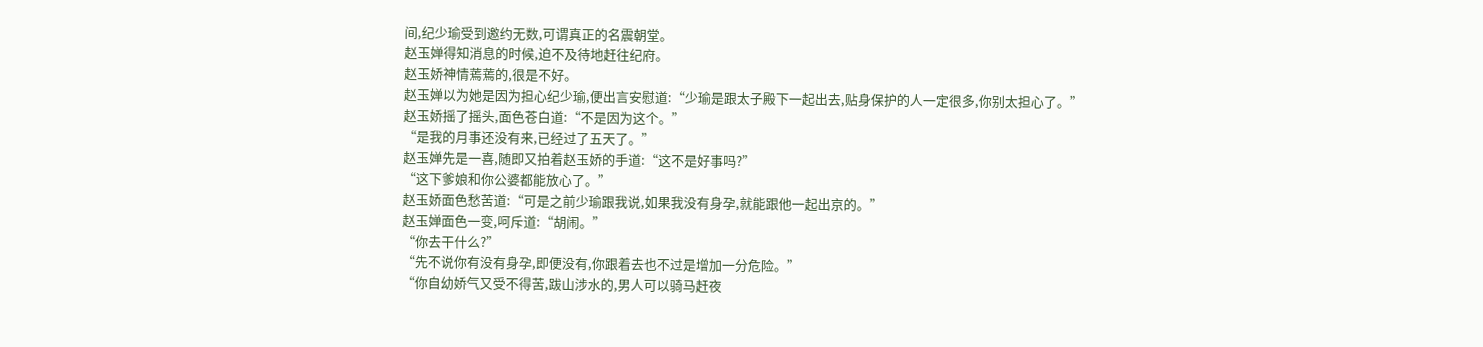间,纪少瑜受到邀约无数,可谓真正的名震朝堂。
赵玉婵得知消息的时候,迫不及待地赶往纪府。
赵玉娇神情蔫蔫的,很是不好。
赵玉婵以为她是因为担心纪少瑜,便出言安慰道:“少瑜是跟太子殿下一起出去,贴身保护的人一定很多,你别太担心了。”
赵玉娇摇了摇头,面色苍白道:“不是因为这个。”
“是我的月事还没有来,已经过了五天了。”
赵玉婵先是一喜,随即又拍着赵玉娇的手道:“这不是好事吗?”
“这下爹娘和你公婆都能放心了。”
赵玉娇面色愁苦道:“可是之前少瑜跟我说,如果我没有身孕,就能跟他一起出京的。”
赵玉婵面色一变,呵斥道:“胡闹。”
“你去干什么?”
“先不说你有没有身孕,即便没有,你跟着去也不过是增加一分危险。”
“你自幼娇气又受不得苦,跋山涉水的,男人可以骑马赶夜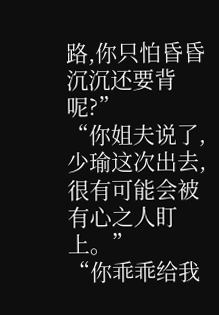路,你只怕昏昏沉沉还要背呢?”
“你姐夫说了,少瑜这次出去,很有可能会被有心之人盯上。”
“你乖乖给我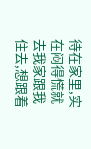待在家里,实在闷得慌就去我家跟我住去,想跟着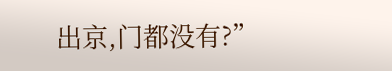出京,门都没有?”